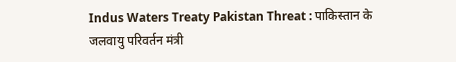Indus Waters Treaty Pakistan Threat : पाकिस्तान के जलवायु परिवर्तन मंत्री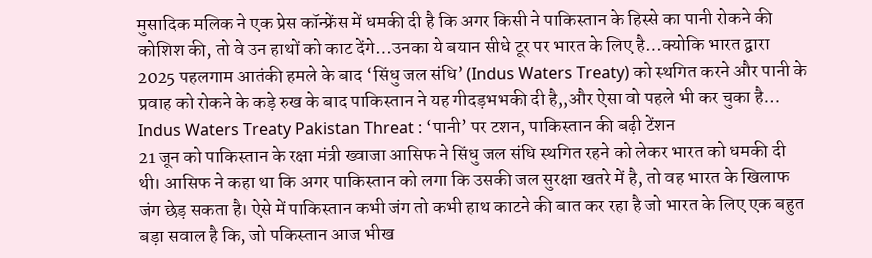मुसादिक मलिक ने एक प्रेस कॉन्फ्रेंस में धमकी दी है कि अगर किसी ने पाकिस्तान के हिस्से का पानी रोकने की कोशिश की, तो वे उन हाथों को काट देंगे…उनका ये बयान सीधे टूर पर भारत के लिए है…क्योकि भारत द्वारा 2025 पहलगाम आतंकी हमले के बाद ‘सिंधु जल संधि’ (Indus Waters Treaty) को स्थगित करने और पानी के प्रवाह को रोकने के कड़े रुख के बाद पाकिस्तान ने यह गीदड़भभकी दी है,,और ऐसा वो पहले भी कर चुका है…
Indus Waters Treaty Pakistan Threat : ‘पानी’ पर टशन, पाकिस्तान की बढ़ी टेंशन
21 जून को पाकिस्तान के रक्षा मंत्री ख्वाजा आसिफ ने सिंधु जल संधि स्थगित रहने को लेकर भारत को धमकी दी थी। आसिफ ने कहा था कि अगर पाकिस्तान को लगा कि उसकी जल सुरक्षा खतरे में है, तो वह भारत के खिलाफ जंग छेड़ सकता है। ऐसे में पाकिस्तान कभी जंग तो कभी हाथ काटने की बात कर रहा है जो भारत के लिए एक बहुत बड़ा सवाल है कि, जो पकिस्तान आज भीख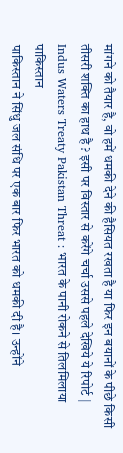मांगने को तैयार है, वो हमें धमकी देने की हैसियत रखता है या फिर इन बयानों के पीछे किसी तीसरी शक्ति का हाथ है ? इसी पर विस्तार से करेंगे चर्चा उससे पहले देखिये ये रिपोर्ट |
Indus Waters Treaty Pakistan Threat : भारत के पानी रोकने से तिलमिलाया पाकिस्तान
पाकिस्तान ने सिंधु जल संधि पर एक बार फिर भारत को धमकी दी है। उन्होंने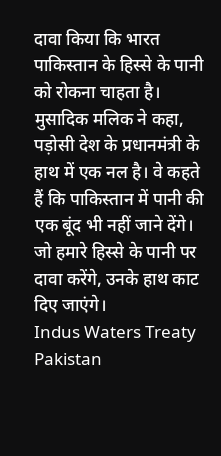दावा किया कि भारत पाकिस्तान के हिस्से के पानी को रोकना चाहता है। मुसादिक मलिक ने कहा, पड़ोसी देश के प्रधानमंत्री के हाथ में एक नल है। वे कहते हैं कि पाकिस्तान में पानी की एक बूंद भी नहीं जाने देंगे। जो हमारे हिस्से के पानी पर दावा करेंगे, उनके हाथ काट दिए जाएंगे।
Indus Waters Treaty Pakistan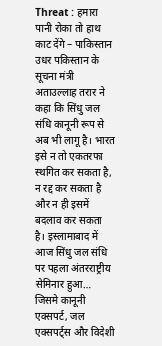Threat : हमारा पानी रोका तो हाथ काट देंगे – पाकिस्तान
उधर पकिस्तान के सूचना मंत्री अताउल्लाह तरार ने कहा कि सिंधु जल संधि कानूनी रूप से अब भी लागू है। भारत इसे न तो एकतरफा स्थगित कर सकता है, न रद्द कर सकता है और न ही इसमें बदलाव कर सकता है। इस्लामाबाद में आज सिंधु जल संधि पर पहला अंतरराष्ट्रीय सेमिनार हुआ… जिसमे कानूनी एक्सपर्ट, जल एक्सपर्ट्स और विदेशी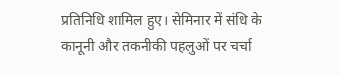प्रतिनिधि शामिल हुए। सेमिनार में संधि के कानूनी और तकनीकी पहलुओं पर चर्चा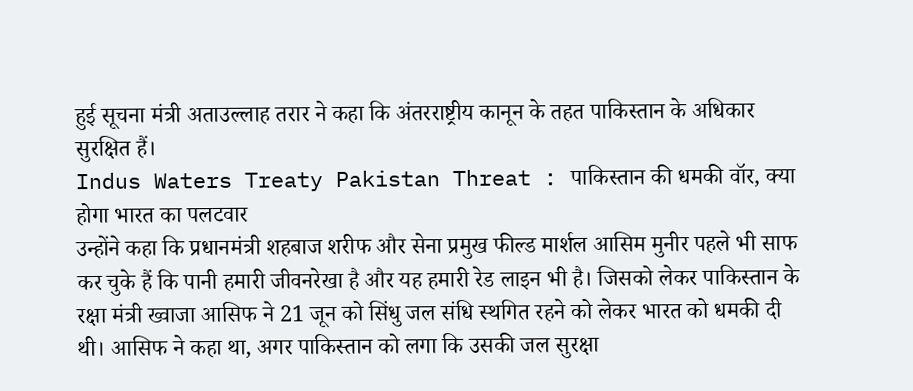हुई सूचना मंत्री अताउल्लाह तरार ने कहा कि अंतरराष्ट्रीय कानून के तहत पाकिस्तान के अधिकार सुरक्षित हैं।
Indus Waters Treaty Pakistan Threat : पाकिस्तान की धमकी वॉर, क्या होगा भारत का पलटवार
उन्होंने कहा कि प्रधानमंत्री शहबाज शरीफ और सेना प्रमुख फील्ड मार्शल आसिम मुनीर पहले भी साफ कर चुके हैं कि पानी हमारी जीवनरेखा है और यह हमारी रेड लाइन भी है। जिसको लेकर पाकिस्तान के रक्षा मंत्री ख्वाजा आसिफ ने 21 जून को सिंधु जल संधि स्थगित रहने को लेकर भारत को धमकी दी थी। आसिफ ने कहा था, अगर पाकिस्तान को लगा कि उसकी जल सुरक्षा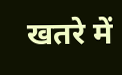खतरे में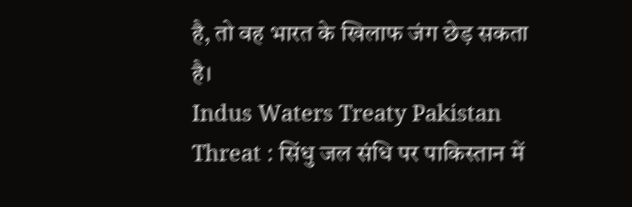है, तो वह भारत के खिलाफ जंग छेड़ सकता है।
Indus Waters Treaty Pakistan Threat : सिंधु जल संधि पर पाकिस्तान में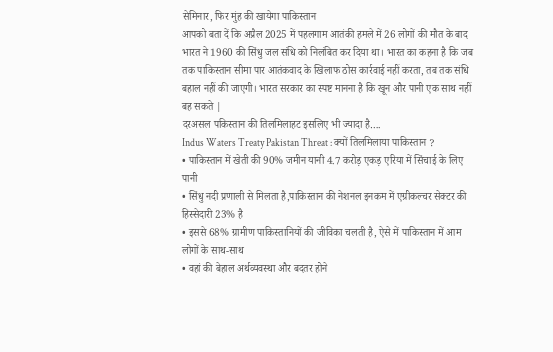सेमिनार, फिर मुंह की खायेगा पाकिस्तान
आपको बता दें कि अप्रैल 2025 में पहलगाम आतंकी हमले में 26 लोगों की मौत के बाद भारत ने 1960 की सिंधु जल संधि को निलंबित कर दिया था। भारत का कहना है कि जब तक पाकिस्तान सीमा पार आतंकवाद के खिलाफ ठोस कार्रवाई नहीं करता, तब तक संधि बहाल नहीं की जाएगी। भारत सरकार का स्पष्ट मानना है कि खून और पानी एक साथ नहीं बह सकते |
दरअसल पकिस्तान की तिलमिलाहट इसलिए भी ज्यादा है….
Indus Waters Treaty Pakistan Threat : क्यों तिलमिलाया पाकिस्तान ?
• पाकिस्तान में खेती की 90% जमीन यानी 4.7 करोड़ एकड़ एरिया में सिंचाई के लिए पानी
• सिंधु नदी प्रणाली से मिलता है,पाकिस्तान की नेशनल इनकम में एग्रीकल्चर सेक्टर की हिस्सेदारी 23% है
• इससे 68% ग्रामीण पाकिस्तानियों की जीविका चलती है, ऐसे में पाकिस्तान में आम लोगों के साथ-साथ
• वहां की बेहाल अर्थव्यवस्था और बदतर होने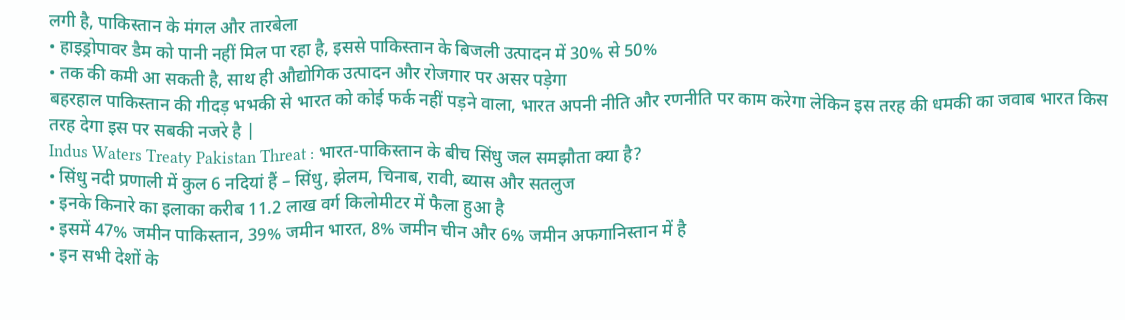लगी है, पाकिस्तान के मंगल और तारबेला
• हाइड्रोपावर डैम को पानी नहीं मिल पा रहा है, इससे पाकिस्तान के बिजली उत्पादन में 30% से 50%
• तक की कमी आ सकती है, साथ ही औद्योगिक उत्पादन और रोजगार पर असर पड़ेगा
बहरहाल पाकिस्तान की गीदड़ भभकी से भारत को कोई फर्क नहीं पड़ने वाला, भारत अपनी नीति और रणनीति पर काम करेगा लेकिन इस तरह की धमकी का जवाब भारत किस तरह देगा इस पर सबकी नजरे है |
Indus Waters Treaty Pakistan Threat : भारत-पाकिस्तान के बीच सिंधु जल समझौता क्या है?
• सिंधु नदी प्रणाली में कुल 6 नदियां हैं – सिंधु, झेलम, चिनाब, रावी, ब्यास और सतलुज
• इनके किनारे का इलाका करीब 11.2 लाख वर्ग किलोमीटर में फैला हुआ है
• इसमें 47% जमीन पाकिस्तान, 39% जमीन भारत, 8% जमीन चीन और 6% जमीन अफगानिस्तान में है
• इन सभी देशों के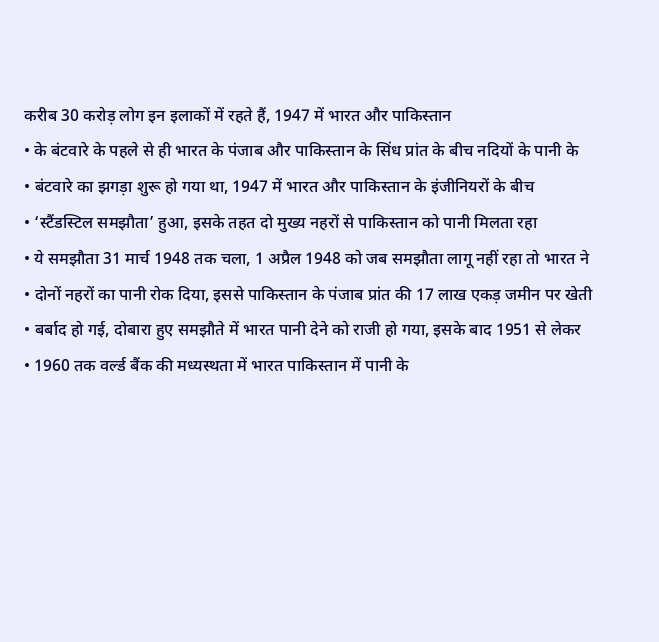करीब 30 करोड़ लोग इन इलाकों में रहते हैं, 1947 में भारत और पाकिस्तान
• के बंटवारे के पहले से ही भारत के पंजाब और पाकिस्तान के सिंध प्रांत के बीच नदियों के पानी के
• बंटवारे का झगड़ा शुरू हो गया था, 1947 में भारत और पाकिस्तान के इंजीनियरों के बीच
• ‘स्टैंडस्टिल समझौता’ हुआ, इसके तहत दो मुख्य नहरों से पाकिस्तान को पानी मिलता रहा
• ये समझौता 31 मार्च 1948 तक चला, 1 अप्रैल 1948 को जब समझौता लागू नहीं रहा तो भारत ने
• दोनों नहरों का पानी रोक दिया, इससे पाकिस्तान के पंजाब प्रांत की 17 लाख एकड़ जमीन पर खेती
• बर्बाद हो गई, दोबारा हुए समझौते में भारत पानी देने को राजी हो गया, इसके बाद 1951 से लेकर
• 1960 तक वर्ल्ड बैंक की मध्यस्थता में भारत पाकिस्तान में पानी के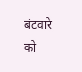बंटवारे को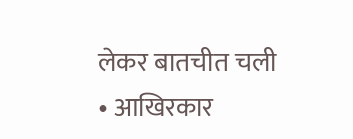लेकर बातचीत चली
• आखिरकार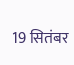19 सितंबर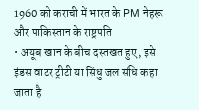1960 को कराची में भारत के PM नेहरू और पाकिस्तान के राष्ट्रपति
• अयूब खान के बीच दस्तखत हुए, इसे इंडस वाटर ट्रीटी या सिंधु जल संधि कहा जाता है